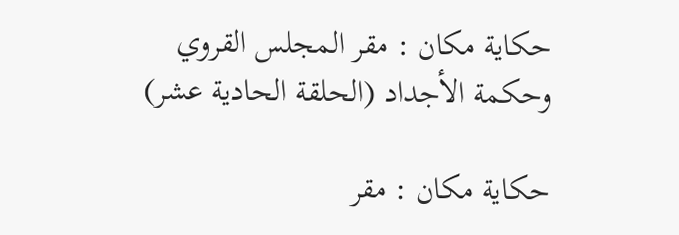حكاية مكان : مقر المجلس القروي وحكمة الأجداد (الحلقة الحادية عشر)

حكاية مكان : مقر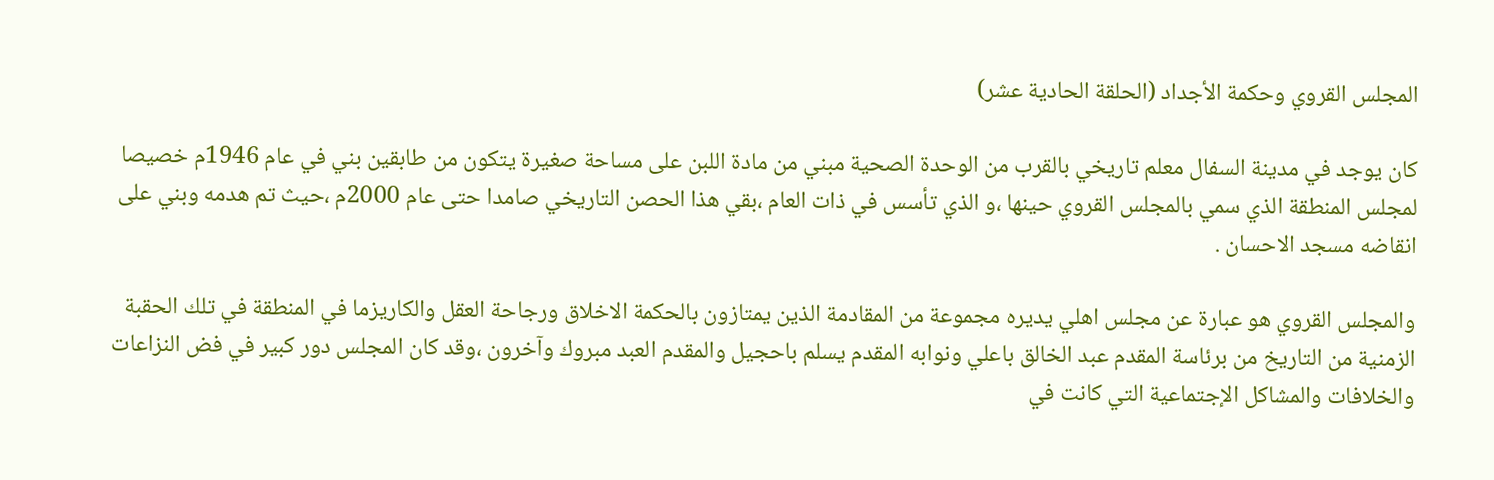المجلس القروي وحكمة الأجداد (الحلقة الحادية عشر)

كان يوجد في مدينة السفال معلم تاريخي بالقرب من الوحدة الصحية مبني من مادة اللبن على مساحة صغيرة يتكون من طابقين بني في عام 1946م خصيصا لمجلس المنطقة الذي سمي بالمجلس القروي حينها ،و الذي تأسس في ذات العام ،بقي هذا الحصن التاريخي صامدا حتى عام 2000م ،حيث تم هدمه وبني على انقاضه مسجد الاحسان .

والمجلس القروي هو عبارة عن مجلس اهلي يديره مجموعة من المقادمة الذين يمتازون بالحكمة الاخلاق ورجاحة العقل والكاريزما في المنطقة في تلك الحقبة الزمنية من التاريخ من برئاسة المقدم عبد الخالق باعلي ونوابه المقدم يسلم باحجيل والمقدم العبد مبروك وآخرون ،وقد كان المجلس دور كبير في فض النزاعات والخلافات والمشاكل الإجتماعية التي كانت في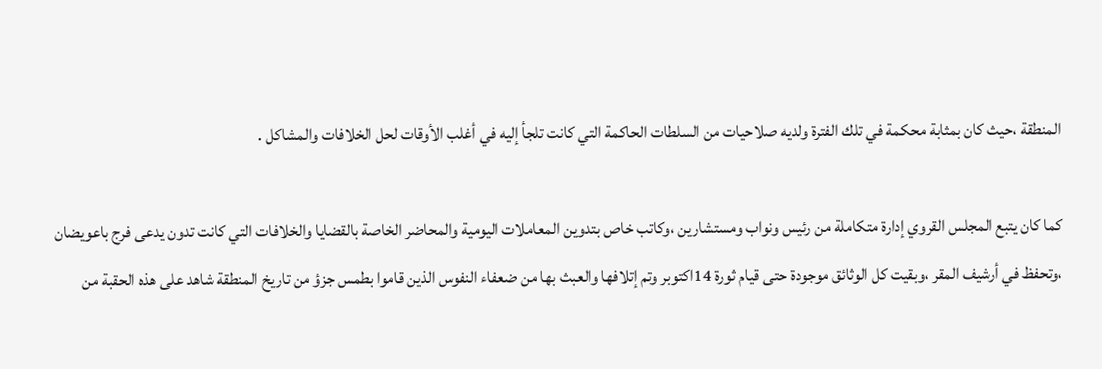المنطقة ،حيث كان بمثابة محكمة في تلك الفترة ولديه صلاحيات من السلطات الحاكمة التي كانت تلجأ إليه في أغلب الأوقات لحل الخلافات والمشاكل .

كما كان يتبع المجلس القروي إدارة متكاملة من رئيس ونواب ومستشارين ،وكاتب خاص بتدوين المعاملات اليومية والمحاضر الخاصة بالقضايا والخلافات التي كانت تدون يدعى فرج باعويضان ،وتحفظ في أرشيف المقر ،وبقيت كل الوثائق موجودة حتى قيام ثورة 14اكتوبر وتم إتلافها والعبث بها من ضعفاء النفوس الذين قاموا بطمس جزؤ من تاريخ المنطقة شاهد على هذه الحقبة من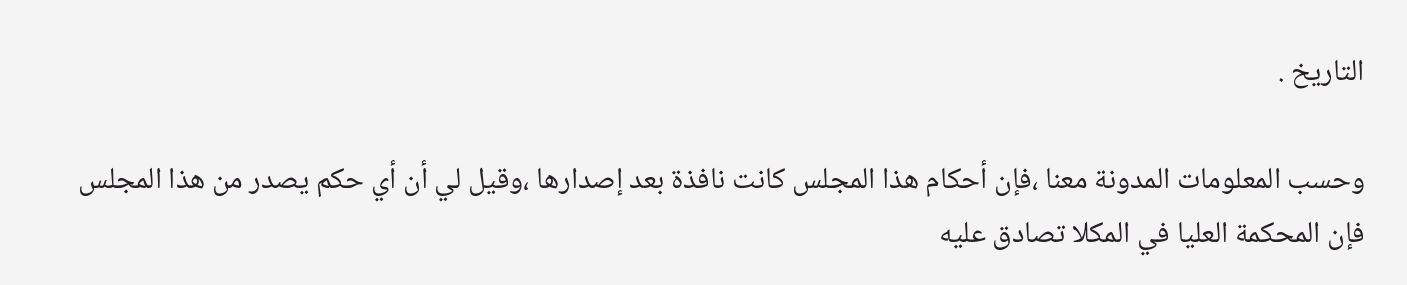التاريخ .

وحسب المعلومات المدونة معنا ،فإن أحكام هذا المجلس كانت نافذة بعد إصدارها ،وقيل لي أن أي حكم يصدر من هذا المجلس فإن المحكمة العليا في المكلا تصادق عليه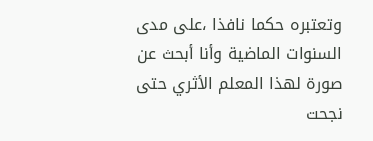وتعتبره حكما نافذا ،على مدى السنوات الماضية وأنا أبحث عن صورة لهذا المعلم الأثري حتى نجحت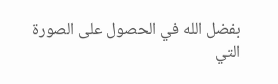بفضل الله في الحصول على الصورة التي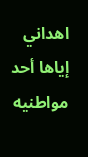اهداني إياها أحد مواطنيه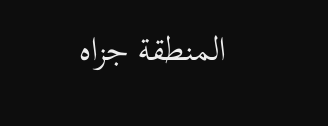المنطقة جزاه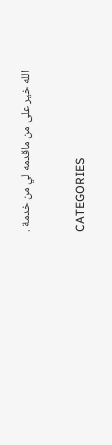الله خير على من ماقدمه لي من خدمة .

CATEGORIES